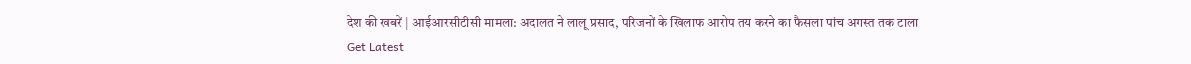देश की खबरें | आईआरसीटीसी मामला: अदालत ने लालू प्रसाद, परिजनों के खिलाफ आरोप तय करने का फैसला पांच अगस्त तक टाला
Get Latest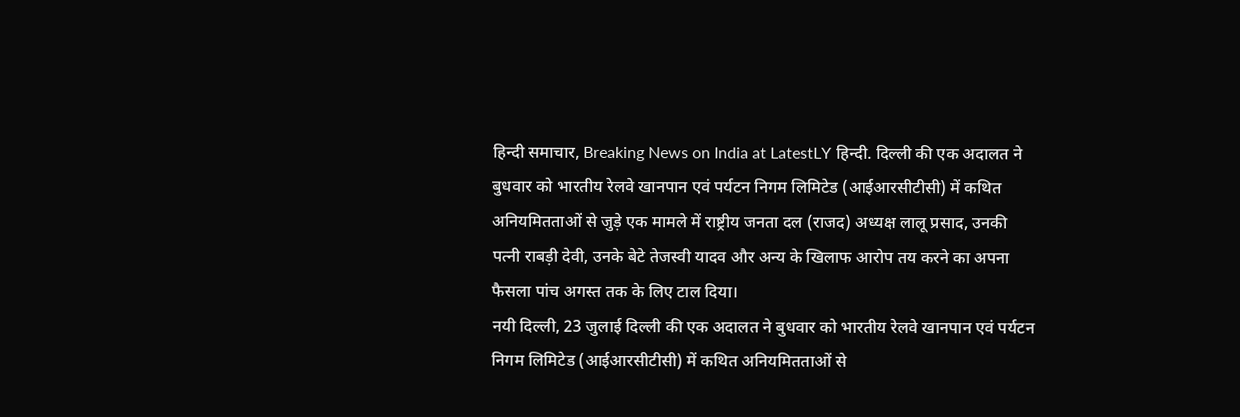हिन्दी समाचार, Breaking News on India at LatestLY हिन्दी. दिल्ली की एक अदालत ने बुधवार को भारतीय रेलवे खानपान एवं पर्यटन निगम लिमिटेड (आईआरसीटीसी) में कथित अनियमितताओं से जुड़े एक मामले में राष्ट्रीय जनता दल (राजद) अध्यक्ष लालू प्रसाद, उनकी पत्नी राबड़ी देवी, उनके बेटे तेजस्वी यादव और अन्य के खिलाफ आरोप तय करने का अपना फैसला पांच अगस्त तक के लिए टाल दिया।
नयी दिल्ली, 23 जुलाई दिल्ली की एक अदालत ने बुधवार को भारतीय रेलवे खानपान एवं पर्यटन निगम लिमिटेड (आईआरसीटीसी) में कथित अनियमितताओं से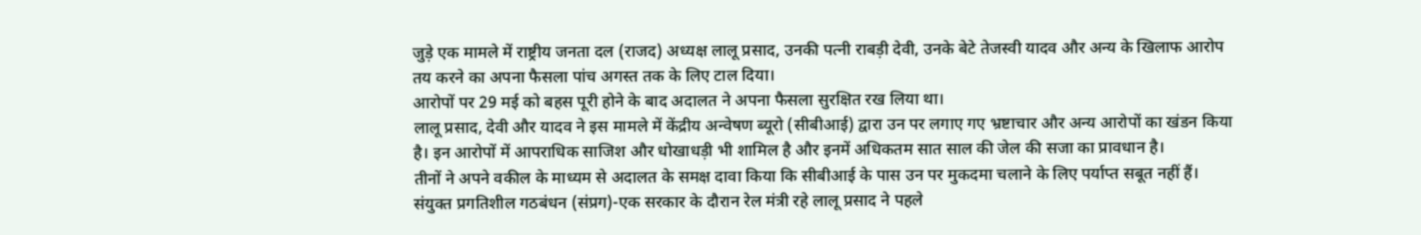जुड़े एक मामले में राष्ट्रीय जनता दल (राजद) अध्यक्ष लालू प्रसाद, उनकी पत्नी राबड़ी देवी, उनके बेटे तेजस्वी यादव और अन्य के खिलाफ आरोप तय करने का अपना फैसला पांच अगस्त तक के लिए टाल दिया।
आरोपों पर 29 मई को बहस पूरी होने के बाद अदालत ने अपना फैसला सुरक्षित रख लिया था।
लालू प्रसाद, देवी और यादव ने इस मामले में केंद्रीय अन्वेषण ब्यूरो (सीबीआई) द्वारा उन पर लगाए गए भ्रष्टाचार और अन्य आरोपों का खंडन किया है। इन आरोपों में आपराधिक साजिश और धोखाधड़ी भी शामिल है और इनमें अधिकतम सात साल की जेल की सजा का प्रावधान है।
तीनों ने अपने वकील के माध्यम से अदालत के समक्ष दावा किया कि सीबीआई के पास उन पर मुकदमा चलाने के लिए पर्याप्त सबूत नहीं हैं।
संयुक्त प्रगतिशील गठबंधन (संप्रग)-एक सरकार के दौरान रेल मंत्री रहे लालू प्रसाद ने पहले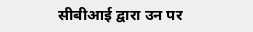सीबीआई द्वारा उन पर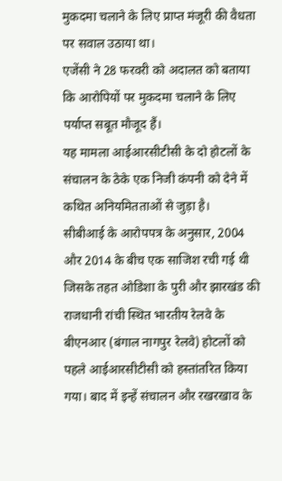मुकदमा चलाने के लिए प्राप्त मंजूरी की वैधता पर सवाल उठाया था।
एजेंसी ने 28 फरवरी को अदालत को बताया कि आरोपियों पर मुकदमा चलाने के लिए पर्याप्त सबूत मौजूद हैं।
यह मामला आईआरसीटीसी के दो होटलों के संचालन के ठेके एक निजी कंपनी को देने में कथित अनियमितताओं से जुड़ा है।
सीबीआई के आरोपपत्र के अनुसार, 2004 और 2014 के बीच एक साजिश रची गई थी जिसके तहत ओडिशा के पुरी और झारखंड की राजधानी रांची स्थित भारतीय रेलवे के बीएनआर (बंगाल नागपुर रेलवे) होटलों को पहले आईआरसीटीसी को हस्तांतरित किया गया। बाद में इन्हें संचालन और रखरखाव के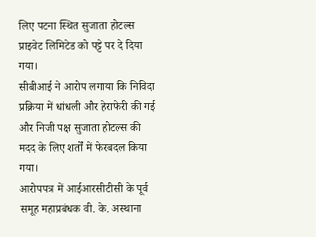लिए पटना स्थित सुजाता होटल्स प्राइवेट लिमिटेड को पट्टे पर दे दिया गया।
सीबीआई ने आरोप लगाया कि निविदा प्रक्रिया में धांधली और हेराफेरी की गई और निजी पक्ष सुजाता होटल्स की मदद के लिए शर्तों में फेरबदल किया गया।
आरोपपत्र में आईआरसीटीसी के पूर्व समूह महाप्रबंधक वी. के. अस्थाना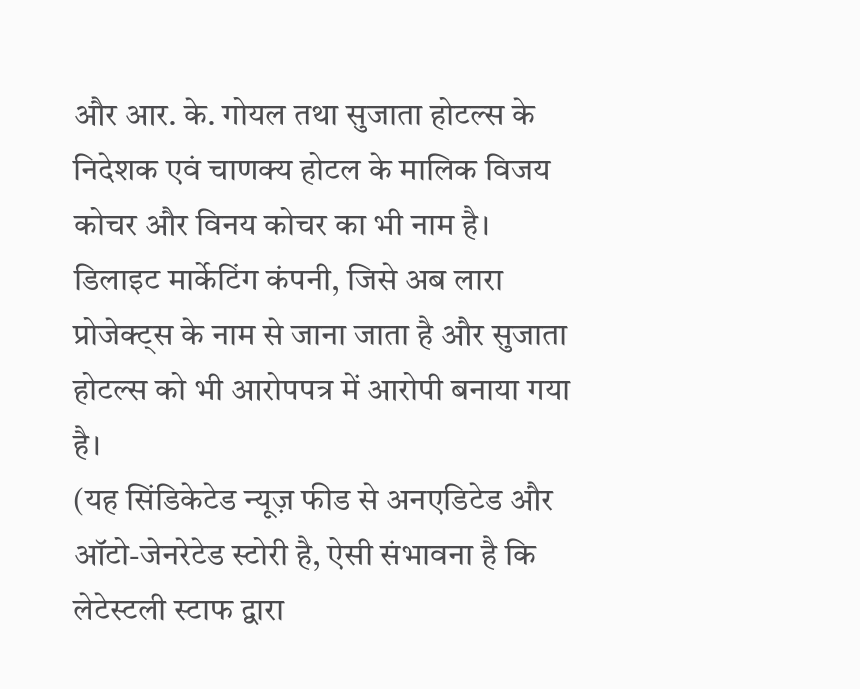और आर. के. गोयल तथा सुजाता होटल्स के निदेशक एवं चाणक्य होटल के मालिक विजय कोचर और विनय कोचर का भी नाम है।
डिलाइट मार्केटिंग कंपनी, जिसे अब लारा प्रोजेक्ट्स के नाम से जाना जाता है और सुजाता होटल्स को भी आरोपपत्र में आरोपी बनाया गया है।
(यह सिंडिकेटेड न्यूज़ फीड से अनएडिटेड और ऑटो-जेनरेटेड स्टोरी है, ऐसी संभावना है कि लेटेस्टली स्टाफ द्वारा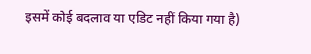इसमें कोई बदलाव या एडिट नहीं किया गया है)